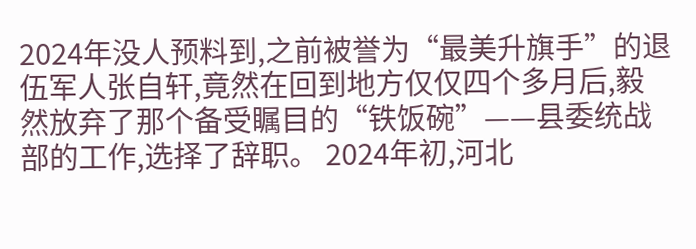2024年没人预料到,之前被誉为“最美升旗手”的退伍军人张自轩,竟然在回到地方仅仅四个多月后,毅然放弃了那个备受瞩目的“铁饭碗”——县委统战部的工作,选择了辞职。 2024年初,河北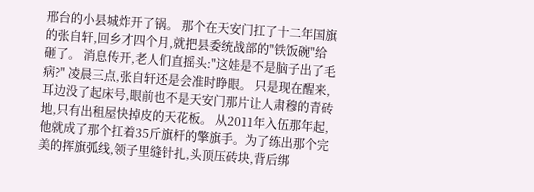邢台的小县城炸开了锅。 那个在天安门扛了十二年国旗的张自轩,回乡才四个月,就把县委统战部的"铁饭碗"给砸了。 消息传开,老人们直摇头:"这娃是不是脑子出了毛病?" 凌晨三点,张自轩还是会准时睁眼。 只是现在醒来,耳边没了起床号,眼前也不是天安门那片让人肃穆的青砖地,只有出租屋快掉皮的天花板。 从2011年入伍那年起,他就成了那个扛着35斤旗杆的擎旗手。为了练出那个完美的挥旗弧线,领子里缝针扎,头顶压砖块,背后绑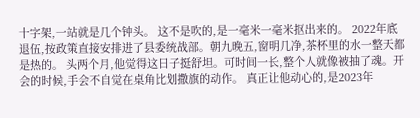十字架,一站就是几个钟头。 这不是吹的,是一毫米一毫米抠出来的。 2022年底退伍,按政策直接安排进了县委统战部。朝九晚五,窗明几净,茶杯里的水一整天都是热的。 头两个月,他觉得这日子挺舒坦。可时间一长,整个人就像被抽了魂。开会的时候,手会不自觉在桌角比划撒旗的动作。 真正让他动心的,是2023年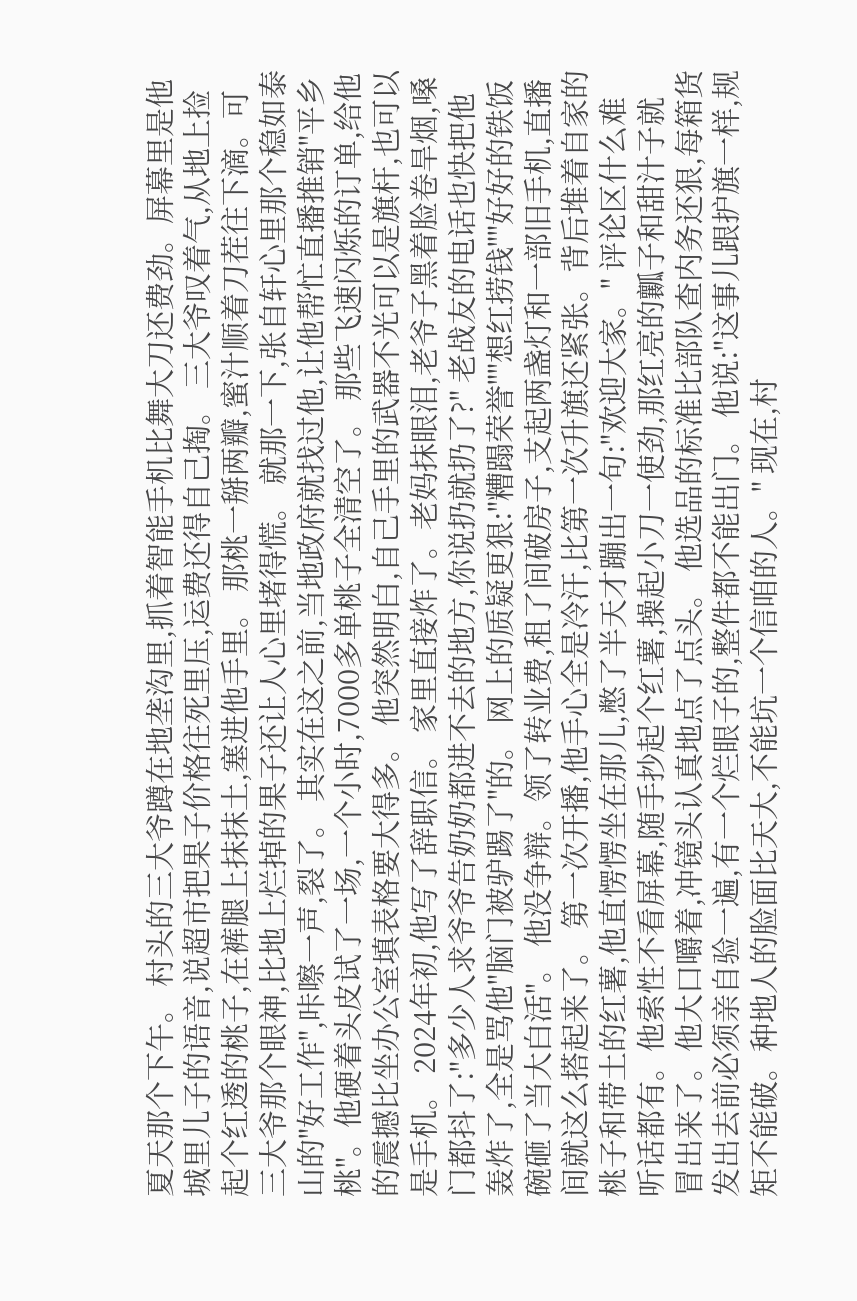夏天那个下午。 村头的三大爷蹲在地垄沟里,抓着智能手机比舞大刀还费劲。屏幕里是他城里儿子的语音,说超市把果子价格往死里压,运费还得自己掏。 三大爷叹着气,从地上捡起个红透的桃子,在裤腿上抹抹土,塞进他手里。 那桃一掰两瓣,蜜汁顺着刀茬往下滴。可三大爷那个眼神,比地上烂掉的果子还让人心里堵得慌。 就那一下,张自轩心里那个稳如泰山的"好工作",咔嚓一声,裂了。 其实在这之前,当地政府就找过他,让他帮忙直播推销"平乡桃"。他硬着头皮试了一场,一个小时,7000多单桃子全清空了。 那些飞速闪烁的订单,给他的震撼比坐办公室填表格要大得多。 他突然明白,自己手里的武器不光可以是旗杆,也可以是手机。 2024年初,他写了辞职信。 家里直接炸了。老妈抹眼泪,老爷子黑着脸卷旱烟,嗓门都抖了:"多少人求爷爷告奶奶都进不去的地方,你说扔就扔了?" 老战友的电话也快把他轰炸了,全是骂他"脑门被驴踢了"的。 网上的质疑更狠:"糟蹋荣誉""想红捞钱""好好的铁饭碗砸了当大白活"。 他没争辩。领了转业费,租了间破房子,支起两盏灯和一部旧手机,直播间就这么搭起来了。 第一次开播,他手心全是冷汗,比第一次升旗还紧张。背后堆着自家的桃子和带土的红薯,他直愣愣坐在那儿,憋了半天才蹦出一句:"欢迎大家。" 评论区什么难听话都有。他索性不看屏幕,随手抄起个红薯,操起小刀一使劲,那红亮的瓤子和甜汁子就冒出来了。他大口嚼着,冲镜头认真地点了点头。 他选品的标准比部队查内务还狠,每箱货发出去前必须亲自验一遍,有一个烂眼子的,整件都不能出门。 他说:"这事儿跟护旗一样,规矩不能破。种地人的脸面比天大,不能坑一个信咱的人。" 现在,村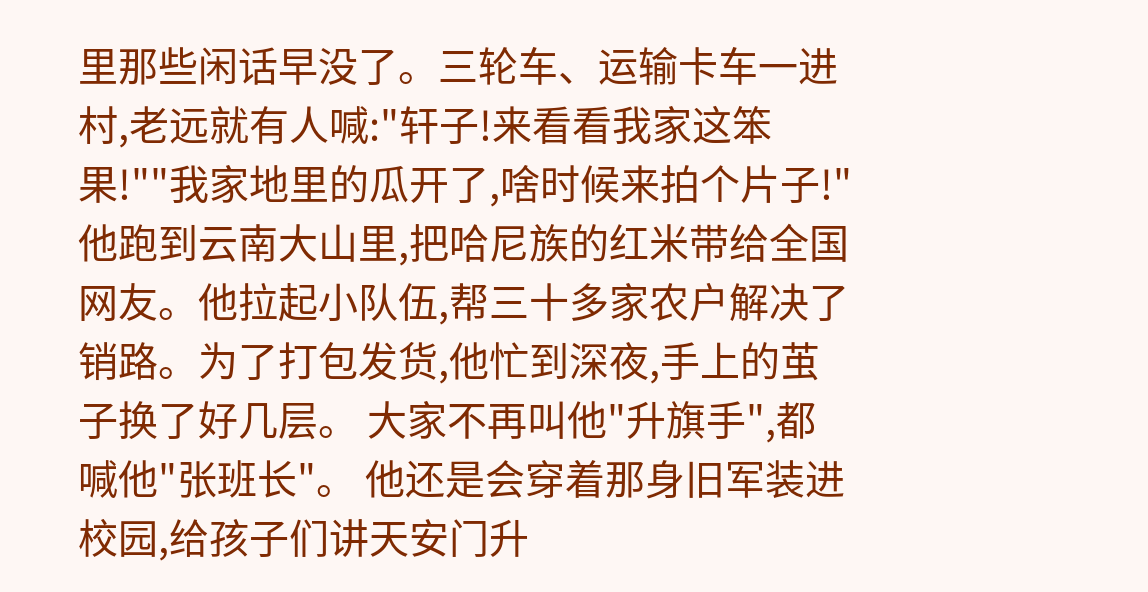里那些闲话早没了。三轮车、运输卡车一进村,老远就有人喊:"轩子!来看看我家这笨果!""我家地里的瓜开了,啥时候来拍个片子!" 他跑到云南大山里,把哈尼族的红米带给全国网友。他拉起小队伍,帮三十多家农户解决了销路。为了打包发货,他忙到深夜,手上的茧子换了好几层。 大家不再叫他"升旗手",都喊他"张班长"。 他还是会穿着那身旧军装进校园,给孩子们讲天安门升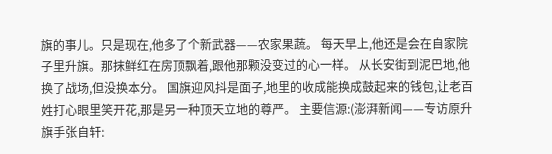旗的事儿。只是现在,他多了个新武器——农家果蔬。 每天早上,他还是会在自家院子里升旗。那抹鲜红在房顶飘着,跟他那颗没变过的心一样。 从长安街到泥巴地,他换了战场,但没换本分。 国旗迎风抖是面子,地里的收成能换成鼓起来的钱包,让老百姓打心眼里笑开花,那是另一种顶天立地的尊严。 主要信源:(澎湃新闻——专访原升旗手张自轩: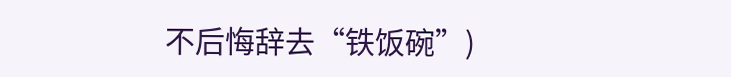不后悔辞去“铁饭碗”)